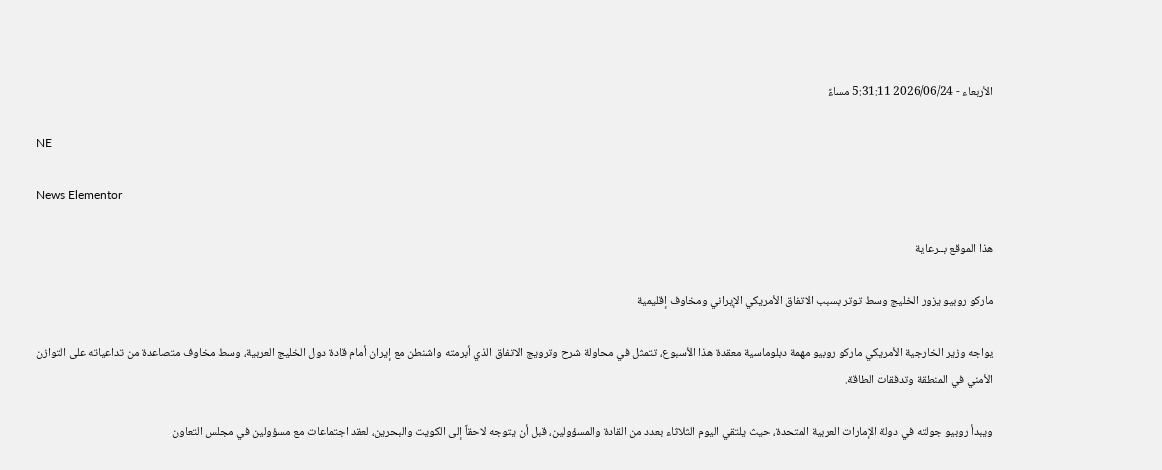الأربعاء - 2026/06/24 5:31:11 مساءً

NE

News Elementor

هذا الموقع بــرعاية

ماركو روبيو يزور الخليج وسط توتر بسبب الاتفاق الأمريكي الإيراني ومخاوف إقليمية

يواجه وزير الخارجية الأمريكي ماركو روبيو مهمة دبلوماسية معقدة هذا الأسبوع، تتمثل في محاولة شرح وترويج الاتفاق الذي أبرمته واشنطن مع إيران أمام قادة دول الخليج العربية، وسط مخاوف متصاعدة من تداعياته على التوازن الأمني في المنطقة وتدفقات الطاقة.

ويبدأ روبيو جولته في دولة الإمارات العربية المتحدة، حيث يلتقي اليوم الثلاثاء بعدد من القادة والمسؤولين، قبل أن يتوجه لاحقاً إلى الكويت والبحرين، لعقد اجتماعات مع مسؤولين في مجلس التعاون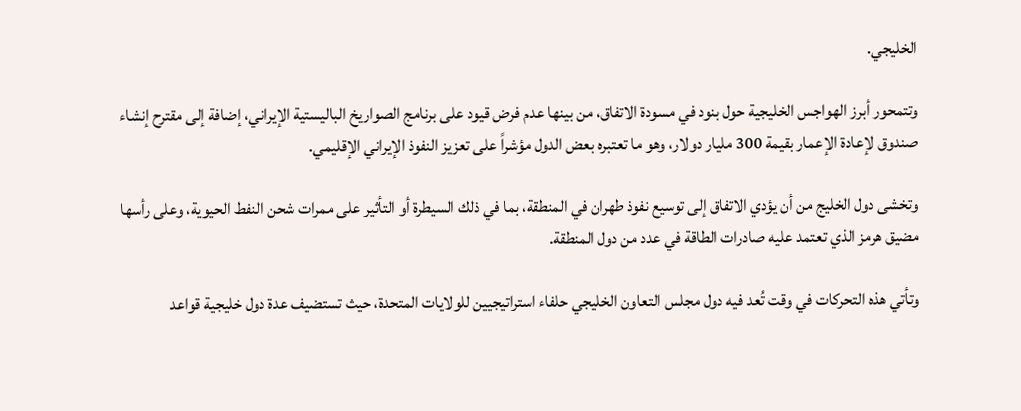الخليجي.

وتتمحور أبرز الهواجس الخليجية حول بنود في مسودة الاتفاق، من بينها عدم فرض قيود على برنامج الصواريخ الباليستية الإيراني، إضافة إلى مقترح إنشاء صندوق لإعادة الإعمار بقيمة 300 مليار دولار، وهو ما تعتبره بعض الدول مؤشراً على تعزيز النفوذ الإيراني الإقليمي.

وتخشى دول الخليج من أن يؤدي الاتفاق إلى توسيع نفوذ طهران في المنطقة، بما في ذلك السيطرة أو التأثير على ممرات شحن النفط الحيوية، وعلى رأسها مضيق هرمز الذي تعتمد عليه صادرات الطاقة في عدد من دول المنطقة.

وتأتي هذه التحركات في وقت تُعد فيه دول مجلس التعاون الخليجي حلفاء استراتيجيين للولايات المتحدة، حيث تستضيف عدة دول خليجية قواعد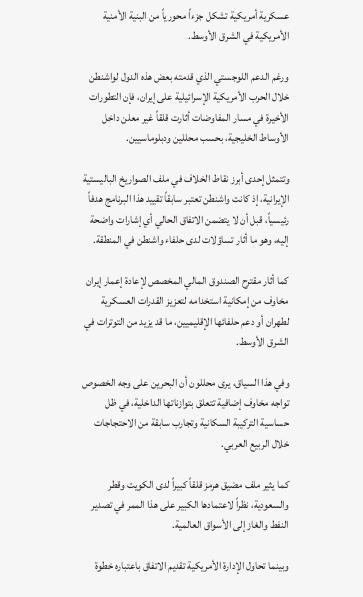عسكرية أمريكية تشكل جزءاً محورياً من البنية الأمنية الأمريكية في الشرق الأوسط.

ورغم الدعم اللوجستي الذي قدمته بعض هذه الدول لواشنطن خلال الحرب الأمريكية الإسرائيلية على إيران، فإن التطورات الأخيرة في مسار المفاوضات أثارت قلقاً غير معلن داخل الأوساط الخليجية، بحسب محللين ودبلوماسيين.

وتتمثل إحدى أبرز نقاط الخلاف في ملف الصواريخ الباليستية الإيرانية، إذ كانت واشنطن تعتبر سابقاً تقييد هذا البرنامج هدفاً رئيسياً، قبل أن لا يتضمن الاتفاق الحالي أي إشارات واضحة إليه، وهو ما أثار تساؤلات لدى حلفاء واشنطن في المنطقة.

كما أثار مقترح الصندوق المالي المخصص لإعادة إعمار إيران مخاوف من إمكانية استخدامه لتعزيز القدرات العسكرية لطهران أو دعم حلفائها الإقليميين، ما قد يزيد من التوترات في الشرق الأوسط.

وفي هذا السياق، يرى محللون أن البحرين على وجه الخصوص تواجه مخاوف إضافية تتعلق بتوازناتها الداخلية، في ظل حساسية التركيبة السكانية وتجارب سابقة من الاحتجاجات خلال الربيع العربي.

كما يثير ملف مضيق هرمز قلقاً كبيراً لدى الكويت وقطر والسعودية، نظراً لاعتمادها الكبير على هذا الممر في تصدير النفط والغاز إلى الأسواق العالمية.

وبينما تحاول الإدارة الأمريكية تقديم الاتفاق باعتباره خطوة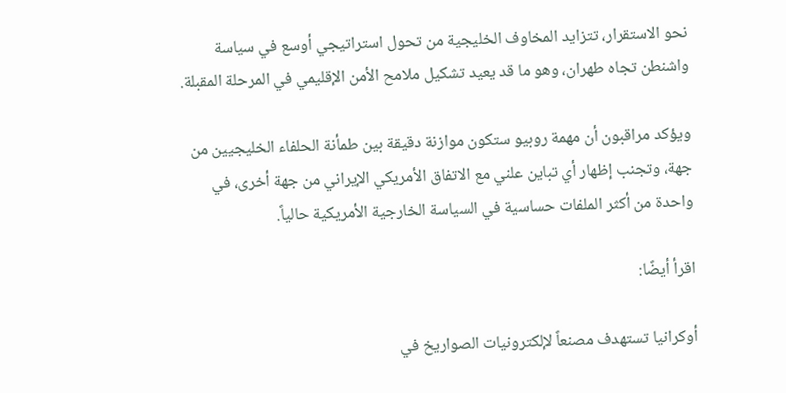نحو الاستقرار، تتزايد المخاوف الخليجية من تحول استراتيجي أوسع في سياسة واشنطن تجاه طهران، وهو ما قد يعيد تشكيل ملامح الأمن الإقليمي في المرحلة المقبلة.

ويؤكد مراقبون أن مهمة روبيو ستكون موازنة دقيقة بين طمأنة الحلفاء الخليجيين من جهة، وتجنب إظهار أي تباين علني مع الاتفاق الأمريكي الإيراني من جهة أخرى، في واحدة من أكثر الملفات حساسية في السياسة الخارجية الأمريكية حالياً.

اقرأ أيضًا:

أوكرانيا تستهدف مصنعاً لإلكترونيات الصواريخ في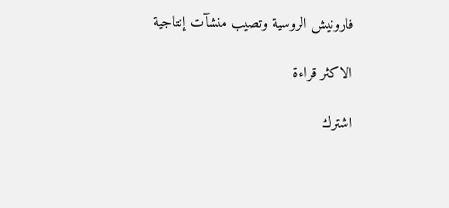فارونيش الروسية وتصيب منشآت إنتاجية

الاكثر قراءة

اشترك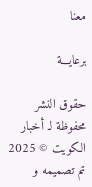معنا

برعايـــة

حقوق النشر محفوظة لـ أخبار الكويت © 2025
تم تصميمه و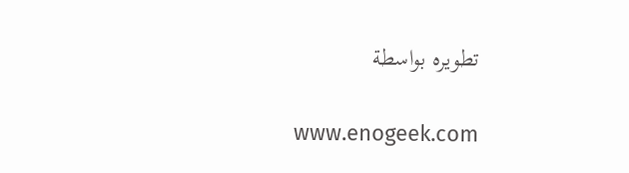تطويره بواسطة

www.enogeek.com